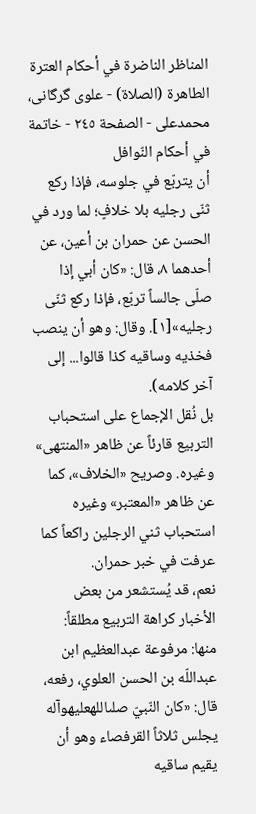المناظر الناضرة في أحکام العترة الطاهرة (الصلاة) - علوی گرگانی، محمدعلی - الصفحة ٢٤٥ - خاتمة في أحكام النّوافل
أن يتربّع في جلوسه، فإذا ركع ثنّى رجليه بلا خلافٍ؛ لما ورد في الحسن عن حمران بن أعين، عن أحدهما ٨، قال: «كان أبي إذا صلّى جالساً تربّع، فإذا ركع ثنّى رجليه»[١]. وقال: وهو أن ينصب فخذيه وساقيه كذا قالوا... إلى آخر كلامه).
بل نُقل الإجماع على استحباب التربيع قارئاً عن ظاهر «المنتهى» وغيره. وصريح «الخلاف»، كما عن ظاهر «المعتبر» وغيره استحباب ثني الرجلين راكعاً كما عرفت في خبر حمران.
نعم، قد يُستشعر من بعض الأخبار كراهة التربيع مطلقاً:
منها: مرفوعة عبدالعظيم ابن عبداللّه بن الحسن العلوي، رفعه، قال: «كان النّبيّ صلىاللهعليهوآله يجلس ثلاثاً القرفصاء وهو أن يقيم ساقيه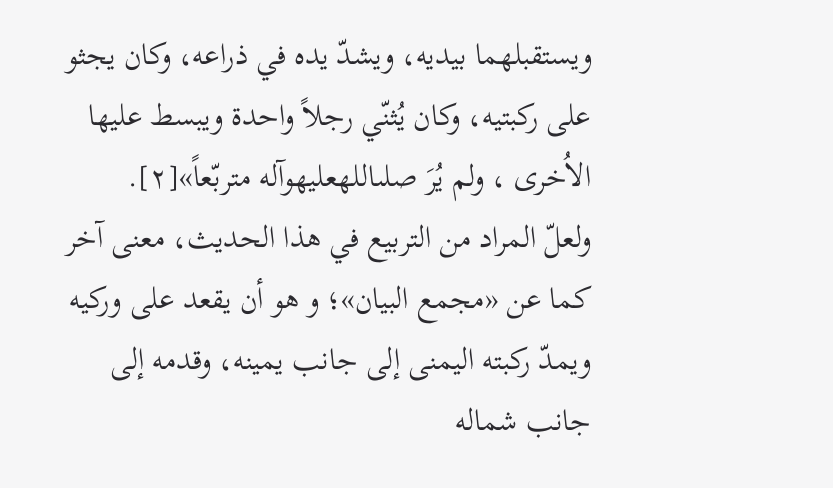ويستقبلهما بيديه، ويشدّ يده في ذراعه، وكان يجثو على ركبتيه، وكان يُثنّي رجلاً واحدة ويبسط عليها الاُخرى ، ولم يُرَ صلىاللهعليهوآله متربّعاً»[٢].
ولعلّ المراد من التربيع في هذا الحديث، معنى آخر كما عن «مجمع البيان»؛ و هو أن يقعد على وركيه ويمدّ ركبته اليمنى إلى جانب يمينه، وقدمه إلى جانب شماله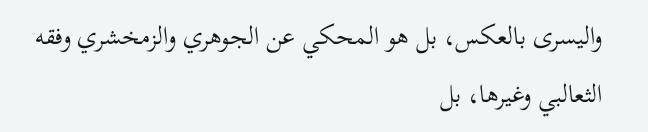واليسرى بالعكس، بل هو المحكي عن الجوهري والزمخشري وفقه الثعالبي وغيرها، بل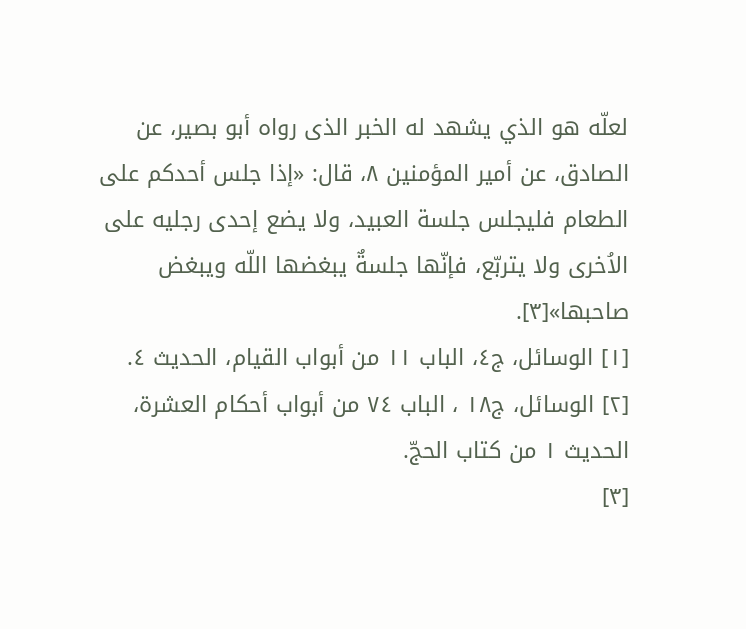لعلّه هو الذي يشهد له الخبر الذى رواه أبو بصير، عن الصادق، عن أمير المؤمنين ٨، قال: «إذا جلس أحدكم على الطعام فليجلس جلسة العبيد، ولا يضع إحدى رجليه على الاُخرى ولا يتربّع، فإنّها جلسةٌ يبغضها اللّه ويبغض صاحبها»[٣].
[١] الوسائل، ج٤، الباب ١١ من أبواب القيام، الحديث ٤.
[٢] الوسائل، ج١٨ ، الباب ٧٤ من أبواب أحكام العشرة، الحديث ١ من كتاب الحجّ.
[٣]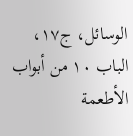الوسائل، ج١٧، الباب ١٠ من أبواب الأطعمة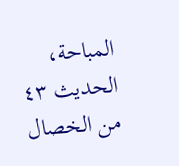المباحة، الحديث ٤٣ من الخصال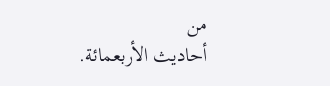من
أحاديث الأربعمائة.